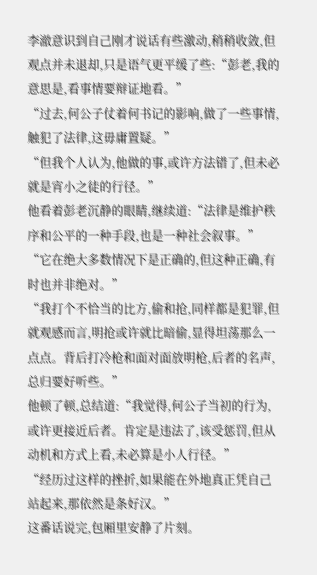李澈意识到自己刚才说话有些激动,稍稍收敛,但观点并未退却,只是语气更平缓了些:“彭老,我的意思是,看事情要辩证地看。”
“过去,何公子仗着何书记的影响,做了一些事情,触犯了法律,这毋庸置疑。”
“但我个人认为,他做的事,或许方法错了,但未必就是宵小之徒的行径。”
他看着彭老沉静的眼睛,继续道:“法律是维护秩序和公平的一种手段,也是一种社会叙事。”
“它在绝大多数情况下是正确的,但这种正确,有时也并非绝对。”
“我打个不恰当的比方,偷和抢,同样都是犯罪,但就观感而言,明抢或许就比暗偷,显得坦荡那么一点点。背后打冷枪和面对面放明枪,后者的名声,总归要好听些。”
他顿了顿,总结道:“我觉得,何公子当初的行为,或许更接近后者。肯定是违法了,该受惩罚,但从动机和方式上看,未必算是小人行径。”
“经历过这样的挫折,如果能在外地真正凭自己站起来,那依然是条好汉。”
这番话说完,包厢里安静了片刻。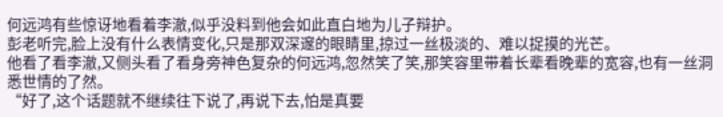何远鸿有些惊讶地看着李澈,似乎没料到他会如此直白地为儿子辩护。
彭老听完,脸上没有什么表情变化,只是那双深邃的眼睛里,掠过一丝极淡的、难以捉摸的光芒。
他看了看李澈,又侧头看了看身旁神色复杂的何远鸿,忽然笑了笑,那笑容里带着长辈看晚辈的宽容,也有一丝洞悉世情的了然。
“好了,这个话题就不继续往下说了,再说下去,怕是真要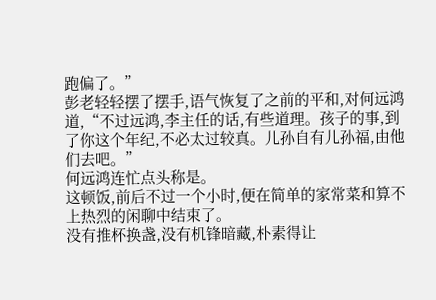跑偏了。”
彭老轻轻摆了摆手,语气恢复了之前的平和,对何远鸿道,“不过远鸿,李主任的话,有些道理。孩子的事,到了你这个年纪,不必太过较真。儿孙自有儿孙福,由他们去吧。”
何远鸿连忙点头称是。
这顿饭,前后不过一个小时,便在简单的家常菜和算不上热烈的闲聊中结束了。
没有推杯换盏,没有机锋暗藏,朴素得让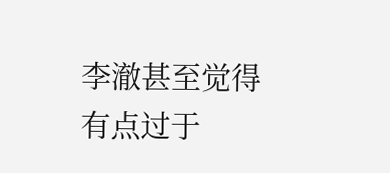李澈甚至觉得有点过于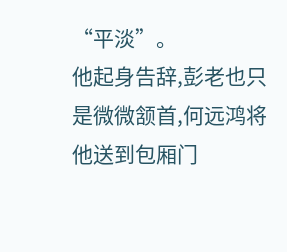“平淡”。
他起身告辞,彭老也只是微微颔首,何远鸿将他送到包厢门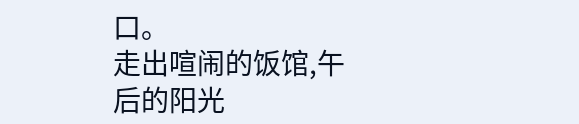口。
走出喧闹的饭馆,午后的阳光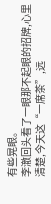有些晃眼。
李澈回头看了一眼那不起眼的招牌,心里清楚,今天这“一席茶”,远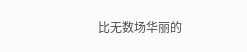比无数场华丽的